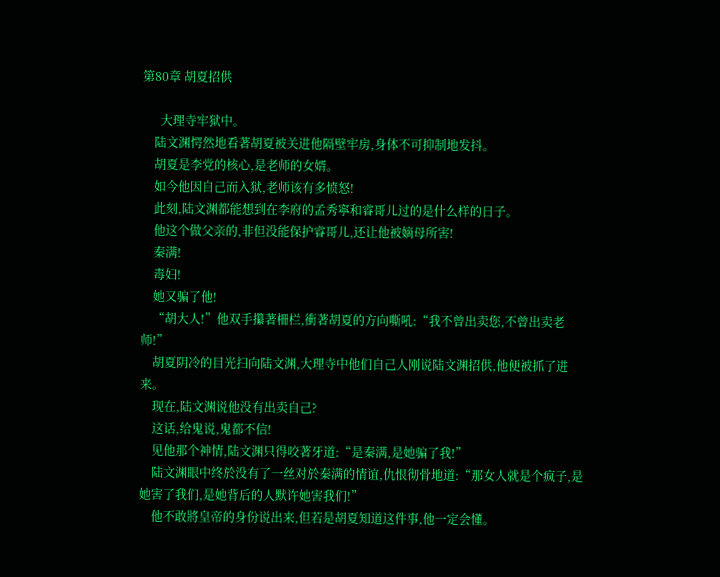第80章 胡夏招供

      大理寺牢狱中。
    陆文渊愕然地看著胡夏被关进他隔壁牢房,身体不可抑制地发抖。
    胡夏是李党的核心,是老师的女婿。
    如今他因自己而入狱,老师该有多愤怒!
    此刻,陆文渊都能想到在李府的孟秀寧和睿哥儿过的是什么样的日子。
    他这个做父亲的,非但没能保护睿哥儿,还让他被嫡母所害!
    秦满!
    毒妇!
    她又骗了他!
    “胡大人!”他双手攥著柵栏,衝著胡夏的方向嘶吼:“我不曾出卖您,不曾出卖老师!”
    胡夏阴冷的目光扫向陆文渊,大理寺中他们自己人刚说陆文渊招供,他便被抓了进来。
    现在,陆文渊说他没有出卖自己?
    这话,给鬼说,鬼都不信!
    见他那个神情,陆文渊只得咬著牙道:“是秦满,是她骗了我!”
    陆文渊眼中终於没有了一丝对於秦满的情谊,仇恨彻骨地道:“那女人就是个疯子,是她害了我们,是她背后的人默许她害我们!”
    他不敢將皇帝的身份说出来,但若是胡夏知道这件事,他一定会懂。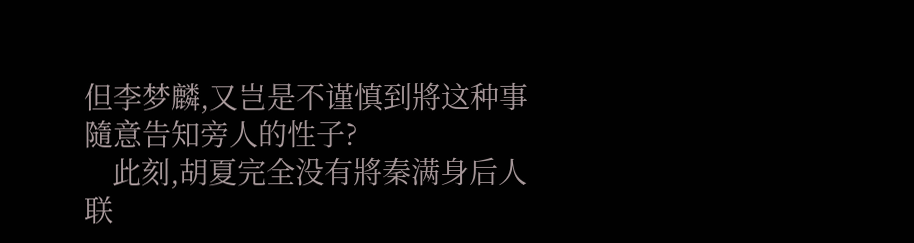但李梦麟,又岂是不谨慎到將这种事隨意告知旁人的性子?
    此刻,胡夏完全没有將秦满身后人联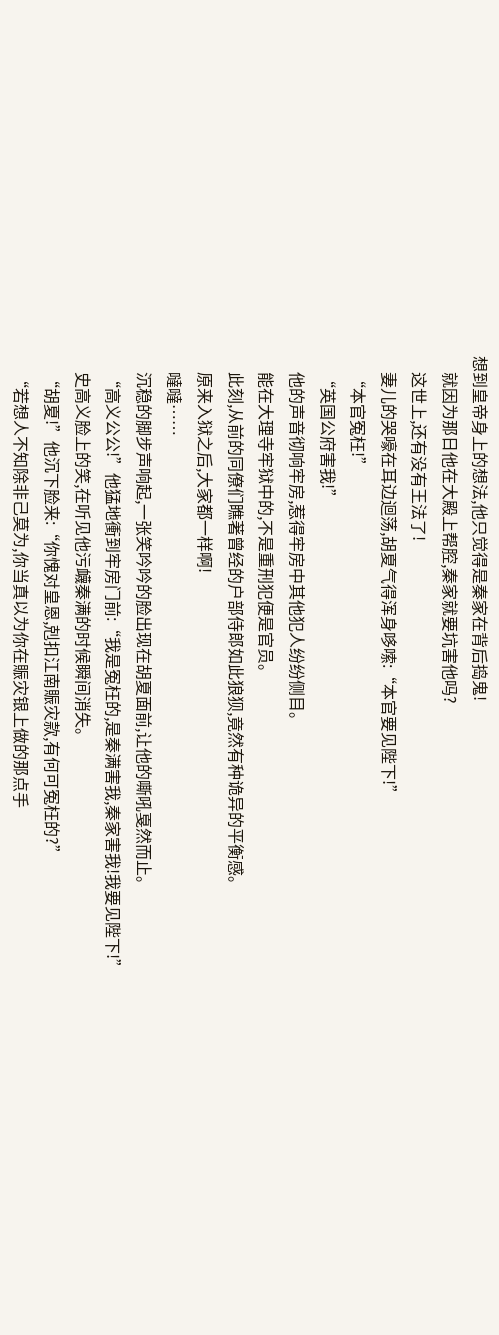想到皇帝身上的想法,他只觉得是秦家在背后捣鬼!
    就因为那日他在大殿上帮腔,秦家就要坑害他吗?
    这世上,还有没有王法了!
    妻儿的哭嚎在耳边迴荡,胡夏气得浑身哆嗦:“本官要见陛下!”
    “本官冤枉!”
    “英国公府害我!”
    他的声音彻响牢房,惹得牢房中其他犯人纷纷侧目。
    能在大理寺牢狱中的,不是重刑犯便是官员。
    此刻,从前的同僚们瞧著曾经的户部侍郎如此狼狈,竟然有种诡异的平衡感。
    原来入狱之后,大家都一样啊!
    噠噠……
    沉稳的脚步声响起,一张笑吟吟的脸出现在胡夏面前,让他的嘶吼戛然而止。
    “高义公公!”他猛地衝到牢房门前:“我是冤枉的,是秦满害我,秦家害我!我要见陛下!”
    史高义脸上的笑,在听见他污衊秦满的时候瞬间消失。
    “胡夏!”他沉下脸来:“你愧对皇恩,剋扣江南賑灾款,有何可冤枉的?”
    “若想人不知除非己莫为,你当真以为你在賑灾银上做的那点手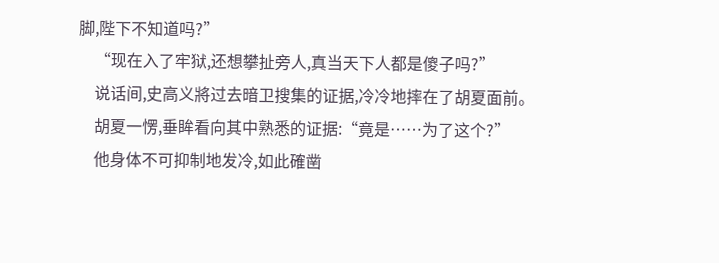脚,陛下不知道吗?”
    “现在入了牢狱,还想攀扯旁人,真当天下人都是傻子吗?”
    说话间,史高义將过去暗卫搜集的证据,冷冷地摔在了胡夏面前。
    胡夏一愣,垂眸看向其中熟悉的证据:“竟是……为了这个?”
    他身体不可抑制地发冷,如此確凿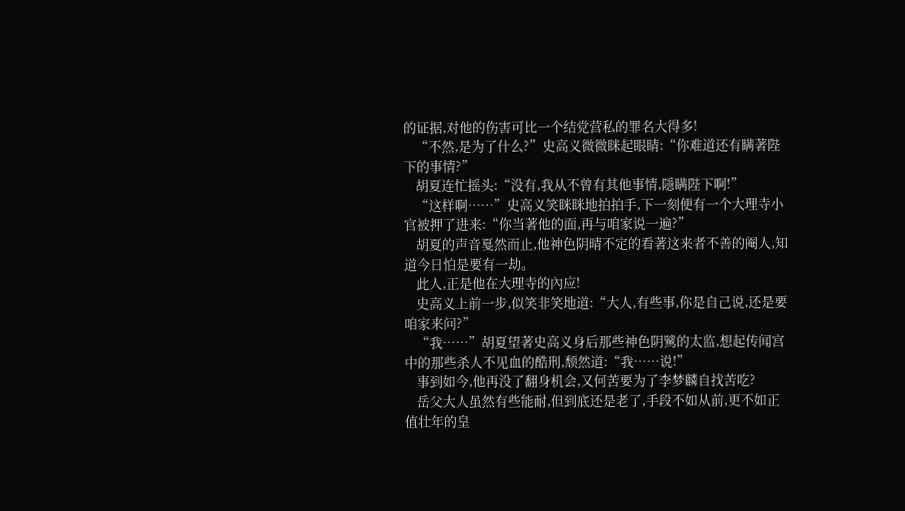的证据,对他的伤害可比一个结党营私的罪名大得多!
    “不然,是为了什么?”史高义微微眯起眼睛:“你难道还有瞒著陛下的事情?”
    胡夏连忙摇头:“没有,我从不曾有其他事情,隱瞒陛下啊!”
    “这样啊……”史高义笑眯眯地拍拍手,下一刻便有一个大理寺小官被押了进来:“你当著他的面,再与咱家说一遍?”
    胡夏的声音戛然而止,他神色阴晴不定的看著这来者不善的阉人,知道今日怕是要有一劫。
    此人,正是他在大理寺的內应!
    史高义上前一步,似笑非笑地道:“大人,有些事,你是自己说,还是要咱家来问?”
    “我……”胡夏望著史高义身后那些神色阴騭的太监,想起传闻宫中的那些杀人不见血的酷刑,颓然道:“我……说!”
    事到如今,他再没了翻身机会,又何苦要为了李梦麟自找苦吃?
    岳父大人虽然有些能耐,但到底还是老了,手段不如从前,更不如正值壮年的皇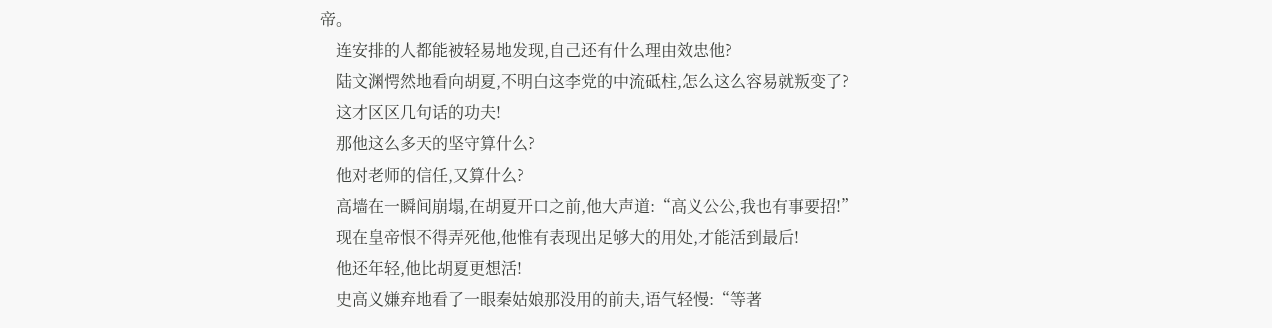帝。
    连安排的人都能被轻易地发现,自己还有什么理由效忠他?
    陆文渊愕然地看向胡夏,不明白这李党的中流砥柱,怎么这么容易就叛变了?
    这才区区几句话的功夫!
    那他这么多天的坚守算什么?
    他对老师的信任,又算什么?
    高墙在一瞬间崩塌,在胡夏开口之前,他大声道:“高义公公,我也有事要招!”
    现在皇帝恨不得弄死他,他惟有表现出足够大的用处,才能活到最后!
    他还年轻,他比胡夏更想活!
    史高义嫌弃地看了一眼秦姑娘那没用的前夫,语气轻慢:“等著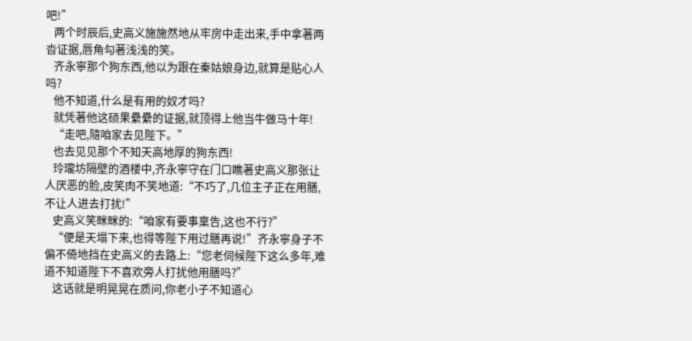吧!”
    两个时辰后,史高义施施然地从牢房中走出来,手中拿著两沓证据,唇角勾著浅浅的笑。
    齐永寧那个狗东西,他以为跟在秦姑娘身边,就算是贴心人吗?
    他不知道,什么是有用的奴才吗?
    就凭著他这硕果纍纍的证据,就顶得上他当牛做马十年!
    “走吧,隨咱家去见陛下。”
    也去见见那个不知天高地厚的狗东西!
    玲瓏坊隔壁的酒楼中,齐永寧守在门口瞧著史高义那张让人厌恶的脸,皮笑肉不笑地道:“不巧了,几位主子正在用膳,不让人进去打扰!”
    史高义笑眯眯的:“咱家有要事稟告,这也不行?”
    “便是天塌下来,也得等陛下用过膳再说!”齐永寧身子不偏不倚地挡在史高义的去路上:“您老伺候陛下这么多年,难道不知道陛下不喜欢旁人打扰他用膳吗?”
    这话就是明晃晃在质问,你老小子不知道心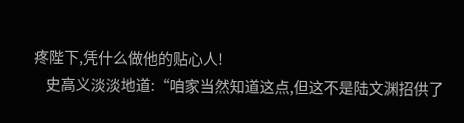疼陛下,凭什么做他的贴心人!
    史高义淡淡地道:“咱家当然知道这点,但这不是陆文渊招供了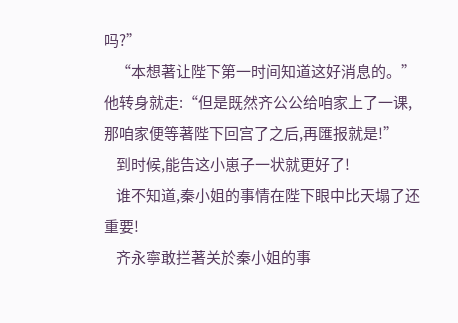吗?”
    “本想著让陛下第一时间知道这好消息的。”他转身就走:“但是既然齐公公给咱家上了一课,那咱家便等著陛下回宫了之后,再匯报就是!”
    到时候,能告这小崽子一状就更好了!
    谁不知道,秦小姐的事情在陛下眼中比天塌了还重要!
    齐永寧敢拦著关於秦小姐的事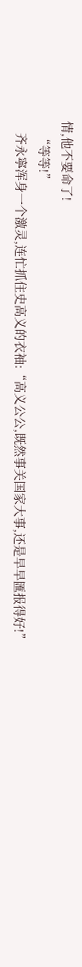情,他不要命了!
    “等等!”
    齐永寧浑身一个激灵,连忙抓住史高义的衣袖:“高义公公,既然事关国家大事,还是早早匯报得好!”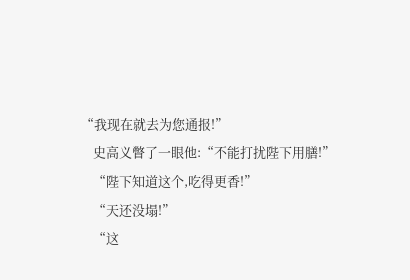“我现在就去为您通报!”
    史高义瞥了一眼他:“不能打扰陛下用膳!”
    “陛下知道这个,吃得更香!”
    “天还没塌!”
    “这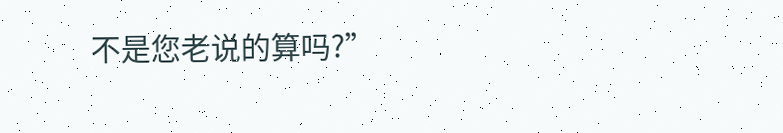不是您老说的算吗?”